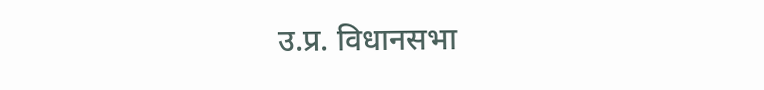उ.प्र. विधानसभा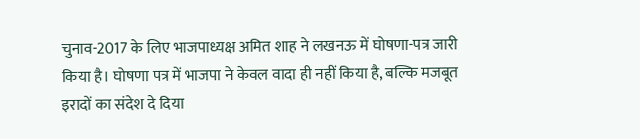चुनाव-2017 के लिए भाजपाध्यक्ष अमित शाह ने लखनऊ में घोषणा-पत्र जारी किया है। घोषणा पत्र में भाजपा ने केवल वादा ही नहीं किया है, बल्कि मजबूत इरादों का संदेश दे दिया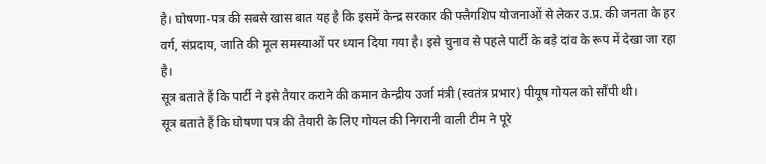है। घोषणा-पत्र की सबसे खास बात यह है कि इसमें केन्द्र सरकार की फ्लैगशिप योजनाओं से लेकर उ.प्र. की जनता के हर वर्ग, संप्रदाय, जाति की मूल समस्याओं पर ध्यान दिया गया है। इसे चुनाव से पहले पार्टी के बड़े दांव के रूप में देखा जा रहा है।
सूत्र बताते हैं कि पार्टी ने इसे तैयार कराने की कमान केन्द्रीय उर्जा मंत्री (स्वतंत्र प्रभार) पीयूष गोयल को सौंपी थी।
सूत्र बताते हैं कि घोषणा पत्र की तैयारी के लिए गोयल की निगरानी वाली टीम ने पूरे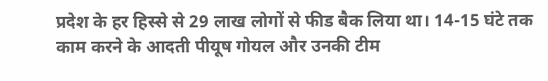प्रदेश के हर हिस्से से 29 लाख लोगों से फीड बैक लिया था। 14-15 घंटे तक काम करने के आदती पीयूष गोयल और उनकी टीम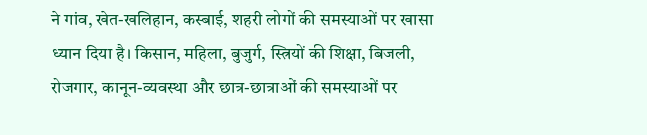ने गांव, खेत-खलिहान, कस्बाई, शहरी लोगों की समस्याओं पर खासा ध्यान दिया है। किसान, महिला, बुजुर्ग, स्त्रियों की शिक्षा, बिजली, रोजगार, कानून-व्यवस्था और छात्र-छात्राओं की समस्याओं पर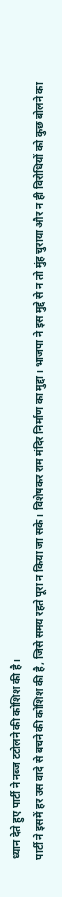ध्यान देते हुए पार्टी ने नब्ज टटोलने की कोशिश की है।
पार्टी ने इसमें हर उस वादे से बचने की कोशिश की है, जिसे समय रहते पूरा न किया जा सके। विशेषकर राम मंदिर निर्माण का मुद्दा। भाजपा ने इस मुद्दे से न तो मुंह चुराया और न ही विरोधियों को कुछ बोलने का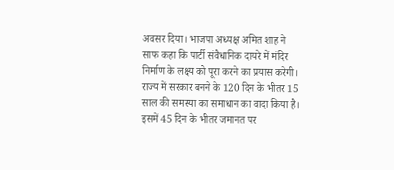अवसर दिया। भाजपा अध्यक्ष अमित शाह ने साफ कहा कि पार्टी संवैधानिक दायरे में मंदिर निर्माण के लक्ष्य को पूरा करने का प्रयास करेगी।
राज्य में सरकार बनने के 120 दिन के भीतर 15 साल की समस्या का समाधान का वादा किया है। इसमें 45 दिन के भीतर जमानत पर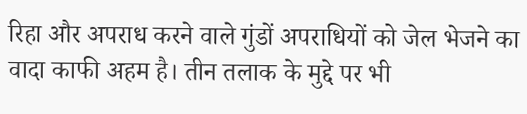रिहा और अपराध करने वाले गुंडों अपराधियों को जेल भेजने का वादा काफी अहम है। तीन तलाक के मुद्दे पर भी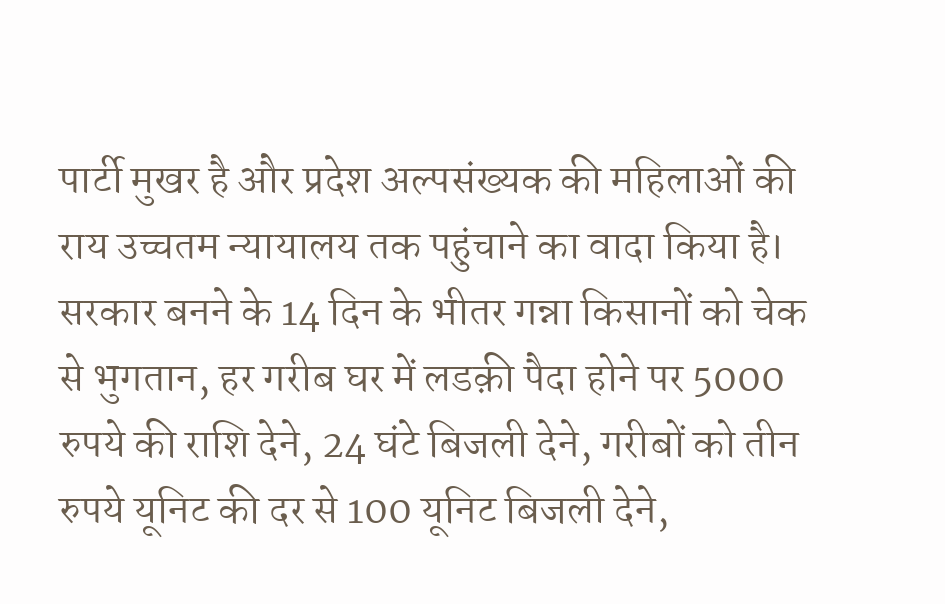पार्टी मुखर है और प्रदेश अल्पसंख्यक की महिलाओं की राय उच्चतम न्यायालय तक पहुंचाने का वादा किया है। सरकार बनने के 14 दिन के भीतर गन्ना किसानों को चेक से भुगतान, हर गरीब घर में लडक़ी पैदा होने पर 5000 रुपये की राशि देने, 24 घंटे बिजली देने, गरीबों को तीन रुपये यूनिट की दर से 100 यूनिट बिजली देने,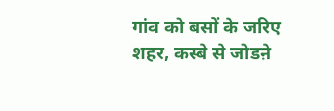गांव को बसों के जरिए शहर, कस्बे से जोडऩे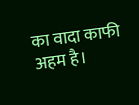का वादा काफी अहम है।